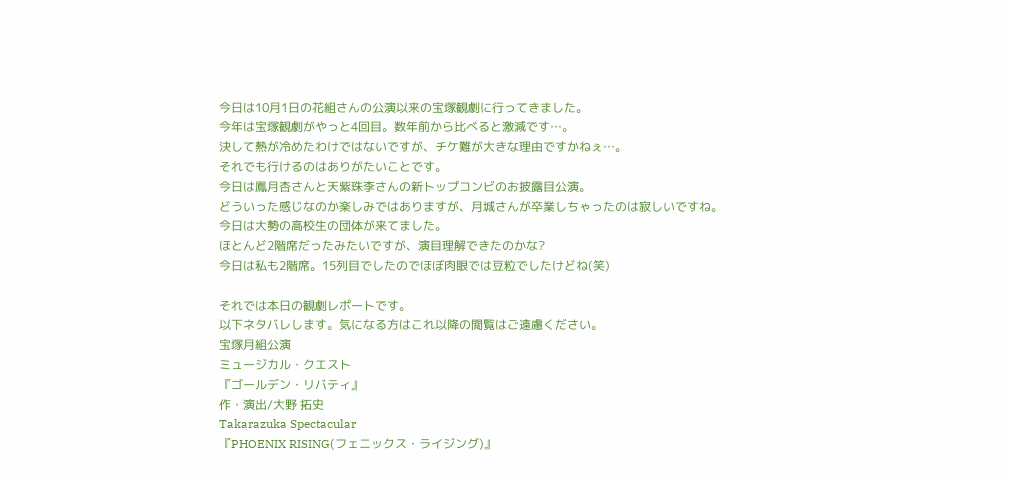今日は10月1日の花組さんの公演以来の宝塚観劇に行ってきました。
今年は宝塚観劇がやっと4回目。数年前から比べると激減です…。
決して熱が冷めたわけではないですが、チケ難が大きな理由ですかねぇ…。
それでも行けるのはありがたいことです。
今日は鳳月杏さんと天紫珠李さんの新トップコンビのお披露目公演。
どういった感じなのか楽しみではありますが、月城さんが卒業しちゃったのは寂しいですね。
今日は大勢の高校生の団体が来てました。
ほとんど2階席だったみたいですが、演目理解できたのかな?
今日は私も2階席。15列目でしたのでほぼ肉眼では豆粒でしたけどね(笑)

それでは本日の観劇レポートです。
以下ネタバレします。気になる方はこれ以降の閲覧はご遠慮ください。
宝塚月組公演
ミュージカル・クエスト
『ゴールデン・リバティ』
作・演出/大野 拓史
Takarazuka Spectacular
『PHOENIX RISING(フェニックス・ライジング)』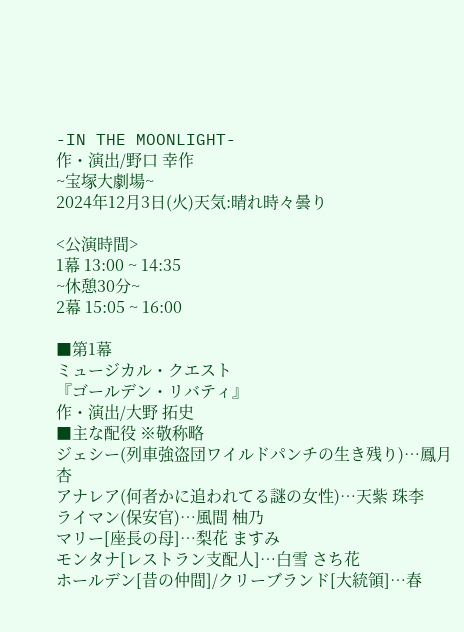-IN THE MOONLIGHT-
作・演出/野口 幸作
~宝塚大劇場~
2024年12月3日(火)天気:晴れ時々曇り

<公演時間>
1幕 13:00 ~ 14:35
~休憩30分~
2幕 15:05 ~ 16:00

■第1幕
ミュージカル・クエスト
『ゴールデン・リバティ』
作・演出/大野 拓史
■主な配役 ※敬称略
ジェシー(列車強盗団ワイルドパンチの生き残り)…鳳月 杏
アナレア(何者かに追われてる謎の女性)…天紫 珠李
ライマン(保安官)…風間 柚乃
マリー[座長の母]…梨花 ますみ
モンタナ[レストラン支配人]…白雪 さち花
ホールデン[昔の仲間]/クリーブランド[大統領]…春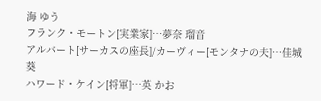海 ゆう
フランク・モートン[実業家]…夢奈 瑠音
アルバート[サーカスの座長]/カーヴィー[モンタナの夫]…佳城 葵
ハワード・ケイン[将軍]…英 かお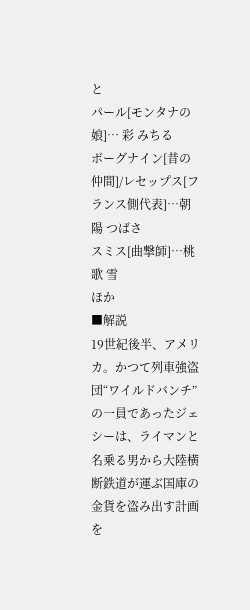と
パール[モンタナの娘]… 彩 みちる
ボーグナイン[昔の仲間]/レセップス[フランス側代表]…朝陽 つばさ
スミス[曲撃師]…桃歌 雪
ほか
■解説
19世紀後半、アメリカ。かつて列車強盗団“ワイルドバンチ”の一員であったジェシーは、ライマンと名乗る男から大陸横断鉄道が運ぶ国庫の金貨を盗み出す計画を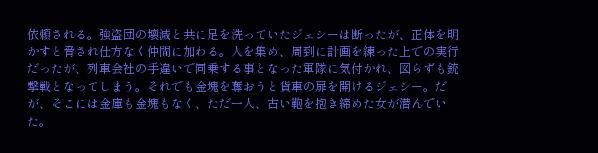依頼される。強盗団の壊滅と共に足を洗っていたジェシーは断ったが、正体を明かすと脅され仕方なく仲間に加わる。人を集め、周到に計画を練った上での実行だったが、列車会社の手違いで同乗する事となった軍隊に気付かれ、図らずも銃撃戦となってしまう。それでも金塊を奪おうと貨車の扉を開けるジェシー。だが、そこには金庫も金塊もなく、ただ一人、古い鞄を抱き締めた女が潜んでいた。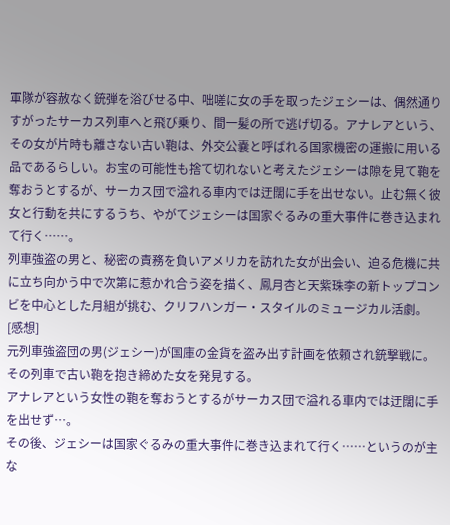軍隊が容赦なく銃弾を浴びせる中、咄嗟に女の手を取ったジェシーは、偶然通りすがったサーカス列車へと飛び乗り、間一髪の所で逃げ切る。アナレアという、その女が片時も離さない古い鞄は、外交公嚢と呼ばれる国家機密の運搬に用いる品であるらしい。お宝の可能性も捨て切れないと考えたジェシーは隙を見て鞄を奪おうとするが、サーカス団で溢れる車内では迂闊に手を出せない。止む無く彼女と行動を共にするうち、やがてジェシーは国家ぐるみの重大事件に巻き込まれて行く……。
列車強盗の男と、秘密の責務を負いアメリカを訪れた女が出会い、迫る危機に共に立ち向かう中で次第に惹かれ合う姿を描く、鳳月杏と天紫珠李の新トップコンビを中心とした月組が挑む、クリフハンガー・スタイルのミュージカル活劇。
[感想]
元列車強盗団の男(ジェシー)が国庫の金貨を盗み出す計画を依頼され銃撃戦に。
その列車で古い鞄を抱き締めた女を発見する。
アナレアという女性の鞄を奪おうとするがサーカス団で溢れる車内では迂闊に手を出せず…。
その後、ジェシーは国家ぐるみの重大事件に巻き込まれて行く……というのが主な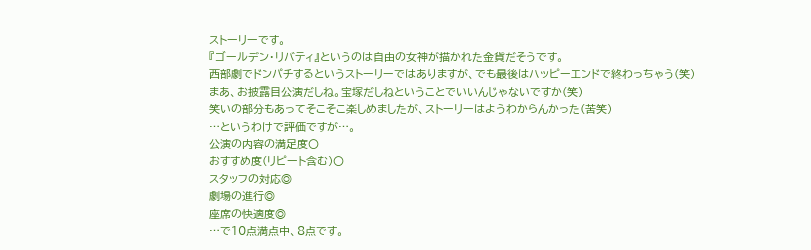ストーリーです。
『ゴールデン・リバティ』というのは自由の女神が描かれた金貨だそうです。
西部劇でドンパチするというストーリーではありますが、でも最後はハッピーエンドで終わっちゃう(笑)
まあ、お披露目公演だしね。宝塚だしねということでいいんじゃないですか(笑)
笑いの部分もあってそこそこ楽しめましたが、ストーリーはようわからんかった(苦笑)
…というわけで評価ですが…。
公演の内容の満足度〇
おすすめ度(リピート含む)〇
スタッフの対応◎
劇場の進行◎
座席の快適度◎
…で10点満点中、8点です。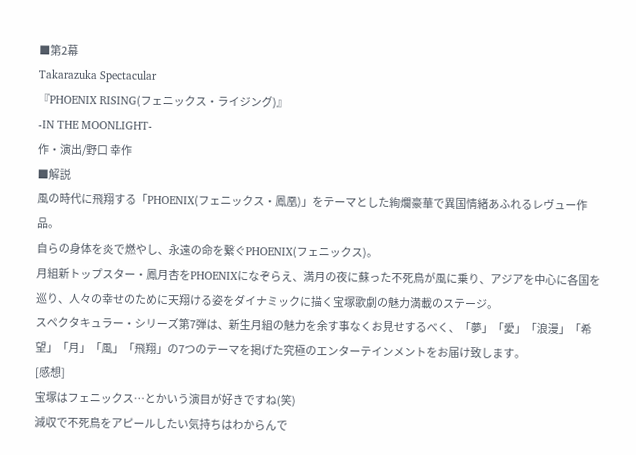■第2幕
Takarazuka Spectacular
『PHOENIX RISING(フェニックス・ライジング)』
-IN THE MOONLIGHT-
作・演出/野口 幸作
■解説
風の時代に飛翔する「PHOENIX(フェニックス・鳳凰)」をテーマとした絢爛豪華で異国情緒あふれるレヴュー作品。
自らの身体を炎で燃やし、永遠の命を繋ぐPHOENIX(フェニックス)。
月組新トップスター・鳳月杏をPHOENIXになぞらえ、満月の夜に蘇った不死鳥が風に乗り、アジアを中心に各国を巡り、人々の幸せのために天翔ける姿をダイナミックに描く宝塚歌劇の魅力満載のステージ。
スペクタキュラー・シリーズ第7弾は、新生月組の魅力を余す事なくお見せするべく、「夢」「愛」「浪漫」「希望」「月」「風」「飛翔」の7つのテーマを掲げた究極のエンターテインメントをお届け致します。
[感想]
宝塚はフェニックス…とかいう演目が好きですね(笑)
減収で不死鳥をアピールしたい気持ちはわからんで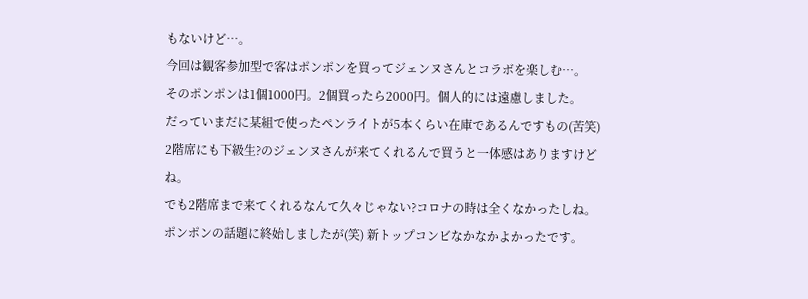もないけど…。
今回は観客参加型で客はポンポンを買ってジェンヌさんとコラボを楽しむ…。
そのポンポンは1個1000円。2個買ったら2000円。個人的には遠慮しました。
だっていまだに某組で使ったペンライトが5本くらい在庫であるんですもの(苦笑)
2階席にも下級生?のジェンヌさんが来てくれるんで買うと一体感はありますけどね。
でも2階席まで来てくれるなんて久々じゃない?コロナの時は全くなかったしね。
ポンポンの話題に終始しましたが(笑) 新トップコンビなかなかよかったです。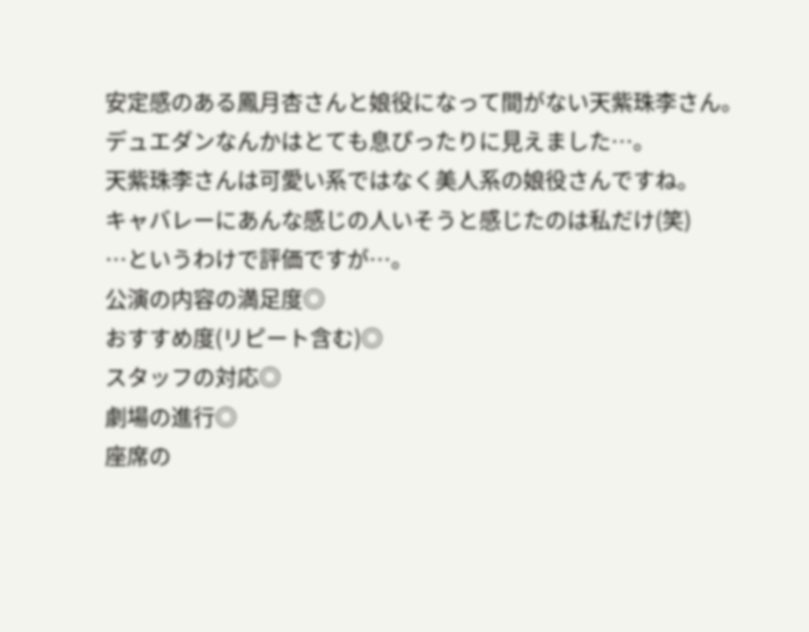安定感のある鳳月杏さんと娘役になって間がない天紫珠李さん。
デュエダンなんかはとても息ぴったりに見えました…。
天紫珠李さんは可愛い系ではなく美人系の娘役さんですね。
キャバレーにあんな感じの人いそうと感じたのは私だけ(笑)
…というわけで評価ですが…。
公演の内容の満足度◎
おすすめ度(リピート含む)◎
スタッフの対応◎
劇場の進行◎
座席の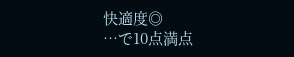快適度◎
…で10点満点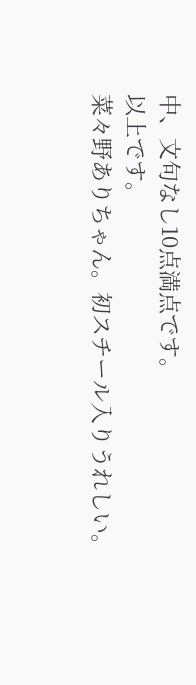中、文句なし10点満点です。
以上です。
菜々野ありちゃん。初スチール入りうれしい。